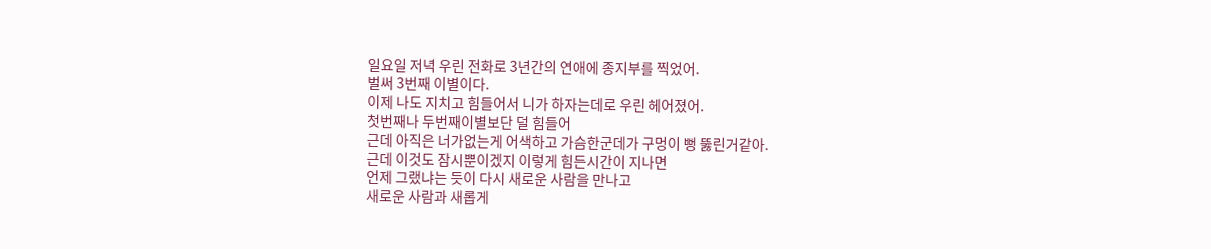일요일 저녁 우린 전화로 3년간의 연애에 종지부를 찍었어.
벌써 3번째 이별이다.
이제 나도 지치고 힘들어서 니가 하자는데로 우린 헤어졌어.
첫번째나 두번째이별보단 덜 힘들어
근데 아직은 너가없는게 어색하고 가슴한군데가 구멍이 뻥 뚫린거같아.
근데 이것도 잠시뿐이겠지 이렇게 힘든시간이 지나면
언제 그랬냐는 듯이 다시 새로운 사람을 만나고
새로운 사람과 새롭게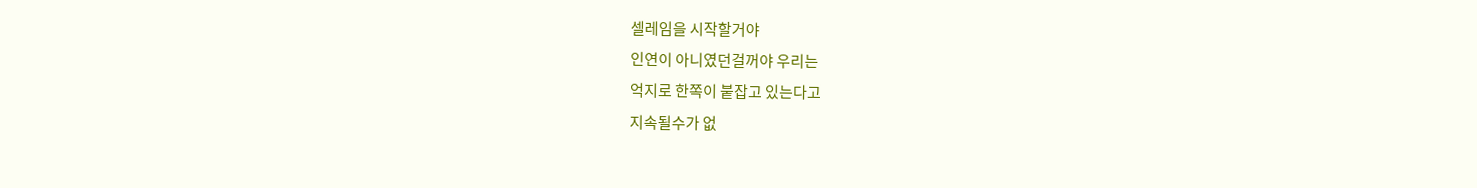셀레임을 시작할거야
인연이 아니였던걸꺼야 우리는
억지로 한쪽이 붙잡고 있는다고
지속될수가 없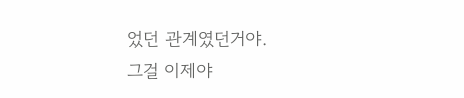었던 관계였던거야.
그걸 이제야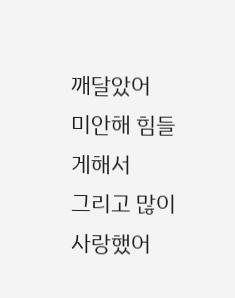깨달았어
미안해 힘들게해서
그리고 많이 사랑했어